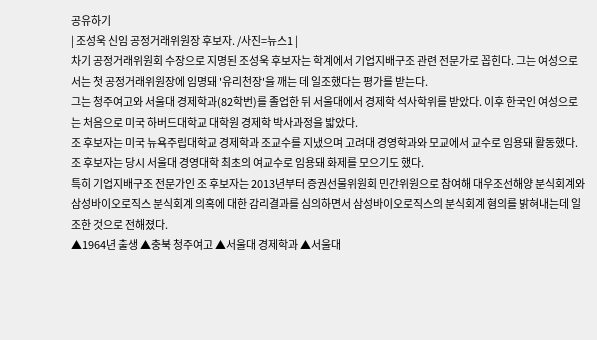공유하기
| 조성욱 신임 공정거래위원장 후보자. /사진=뉴스1 |
차기 공정거래위원회 수장으로 지명된 조성욱 후보자는 학계에서 기업지배구조 관련 전문가로 꼽힌다. 그는 여성으로서는 첫 공정거래위원장에 임명돼 '유리천장'을 깨는 데 일조했다는 평가를 받는다.
그는 청주여고와 서울대 경제학과(82학번)를 졸업한 뒤 서울대에서 경제학 석사학위를 받았다. 이후 한국인 여성으로는 처음으로 미국 하버드대학교 대학원 경제학 박사과정을 밟았다.
조 후보자는 미국 뉴욕주립대학교 경제학과 조교수를 지냈으며 고려대 경영학과와 모교에서 교수로 임용돼 활동했다. 조 후보자는 당시 서울대 경영대학 최초의 여교수로 임용돼 화제를 모으기도 했다.
특히 기업지배구조 전문가인 조 후보자는 2013년부터 증권선물위원회 민간위원으로 참여해 대우조선해양 분식회계와 삼성바이오로직스 분식회계 의혹에 대한 감리결과를 심의하면서 삼성바이오로직스의 분식회계 혐의를 밝혀내는데 일조한 것으로 전해졌다.
▲1964년 출생 ▲충북 청주여고 ▲서울대 경제학과 ▲서울대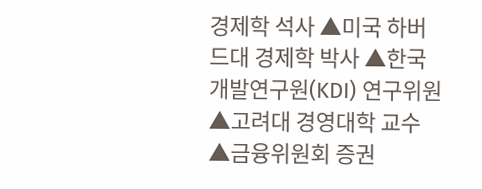경제학 석사 ▲미국 하버드대 경제학 박사 ▲한국개발연구원(KDI) 연구위원 ▲고려대 경영대학 교수 ▲금융위원회 증권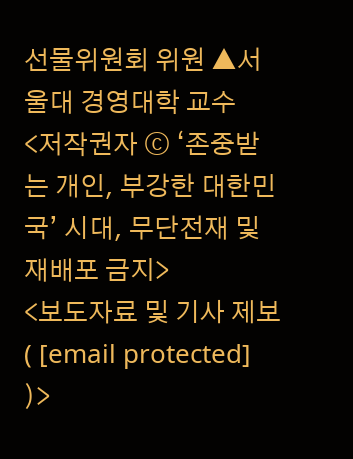선물위원회 위원 ▲서울대 경영대학 교수
<저작권자 ⓒ ‘존중받는 개인, 부강한 대한민국’ 시대, 무단전재 및 재배포 금지>
<보도자료 및 기사 제보 ( [email protected] )>